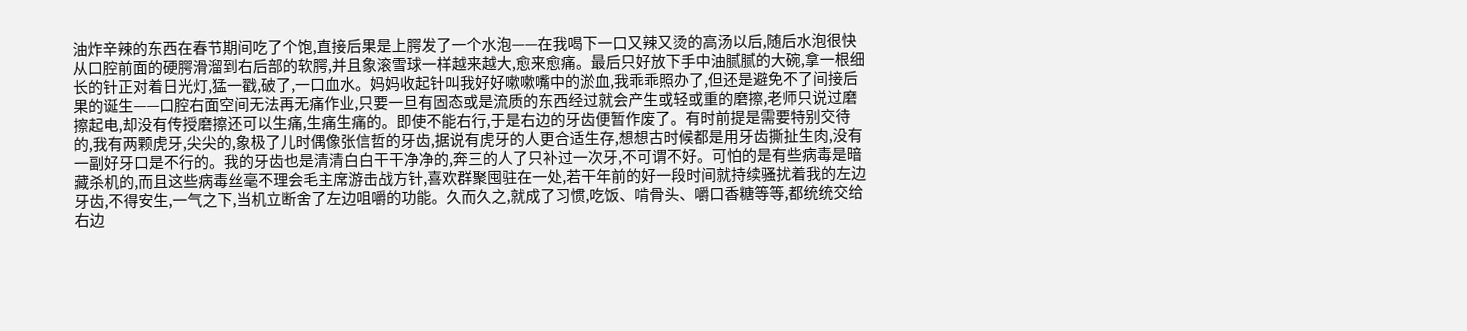油炸辛辣的东西在春节期间吃了个饱,直接后果是上腭发了一个水泡——在我喝下一口又辣又烫的高汤以后,随后水泡很快从口腔前面的硬腭滑溜到右后部的软腭,并且象滚雪球一样越来越大,愈来愈痛。最后只好放下手中油腻腻的大碗,拿一根细长的针正对着日光灯,猛一戳,破了,一口血水。妈妈收起针叫我好好嗽嗽嘴中的淤血,我乖乖照办了,但还是避免不了间接后果的诞生——口腔右面空间无法再无痛作业,只要一旦有固态或是流质的东西经过就会产生或轻或重的磨擦,老师只说过磨擦起电,却没有传授磨擦还可以生痛,生痛生痛的。即使不能右行,于是右边的牙齿便暂作废了。有时前提是需要特别交待的,我有两颗虎牙,尖尖的,象极了儿时偶像张信哲的牙齿,据说有虎牙的人更合适生存,想想古时候都是用牙齿撕扯生肉,没有一副好牙口是不行的。我的牙齿也是清清白白干干净净的,奔三的人了只补过一次牙,不可谓不好。可怕的是有些病毒是暗藏杀机的,而且这些病毒丝毫不理会毛主席游击战方针,喜欢群聚囤驻在一处,若干年前的好一段时间就持续骚扰着我的左边牙齿,不得安生,一气之下,当机立断舍了左边咀嚼的功能。久而久之,就成了习惯,吃饭、啃骨头、嚼口香糖等等,都统统交给右边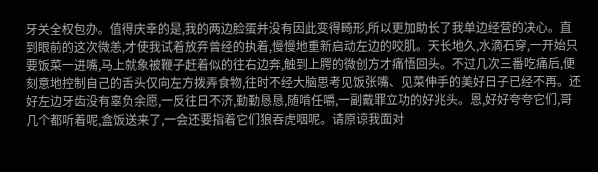牙关全权包办。值得庆幸的是,我的两边脸蛋并没有因此变得畸形,所以更加助长了我单边经营的决心。直到眼前的这次微恙,才使我试着放弃曾经的执着,慢慢地重新启动左边的咬肌。天长地久,水滴石穿,一开始只要饭菜一进嘴,马上就象被鞭子赶着似的往右边奔,触到上腭的微创方才痛悟回头。不过几次三番吃痛后,便刻意地控制自己的舌头仅向左方拨弄食物,往时不经大脑思考见饭张嘴、见菜伸手的美好日子已经不再。还好左边牙齿没有辜负余愿,一反往日不济,勤勤恳恳,随啃任嚼,一副戴罪立功的好兆头。恩,好好夸夸它们,哥几个都听着呢,盒饭送来了,一会还要指着它们狼吞虎咽呢。请原谅我面对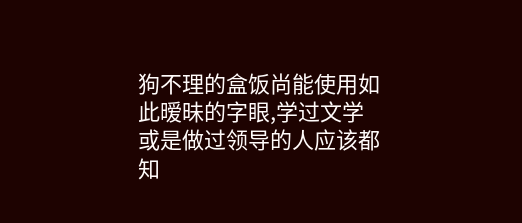狗不理的盒饭尚能使用如此暧昧的字眼,学过文学或是做过领导的人应该都知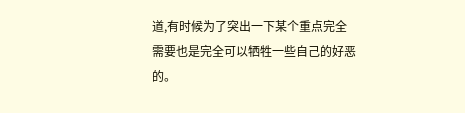道,有时候为了突出一下某个重点完全需要也是完全可以牺牲一些自己的好恶的。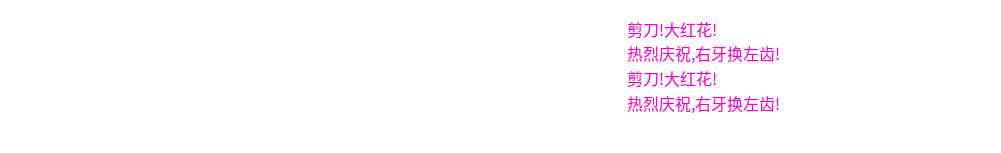剪刀!大红花!
热烈庆祝,右牙换左齿!
剪刀!大红花!
热烈庆祝,右牙换左齿!